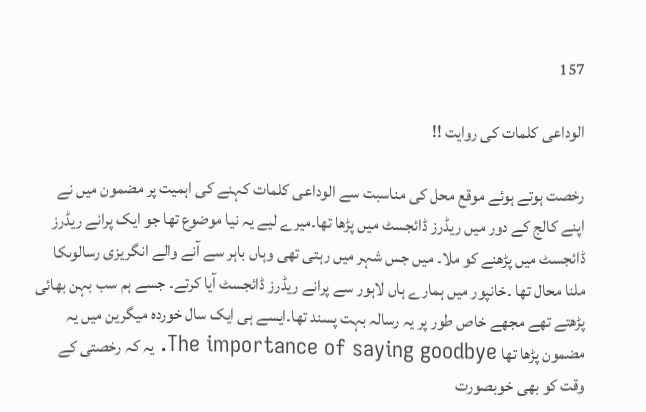157

الوداعی کلمات کی روایت !!

رخصت ہوتے ہوئے موقع محل کی مناسبت سے الوداعی کلمات کہنے کی اہمیت پر مضمون میں نے اپنے کالج کے دور میں ریڈرز ڈائجسٹ میں پڑھا تھا۔میرے لیے یہ نیا موضوع تھا جو ایک پرانے ریڈرز ڈائجسٹ میں پڑھنے کو ملا۔ میں جس شہر میں رہتی تھی وہاں باہر سے آنے والے انگریزی رسالوںکا ملنا محال تھا ۔خانپور میں ہمارے ہاں لاہور سے پرانے ریڈرز ڈائجسٹ آیا کرتے۔ جسے ہم سب بہن بھائی پڑھتے تھے مجھے خاص طور پر یہ رسالہ بہت پسند تھا۔ایسے ہی ایک سال خوردہ میگرین میں یہ مضمون پڑھا تھا The importance of saying goodbye. یہ کہ رخصتی کے وقت کو بھی خوبصورت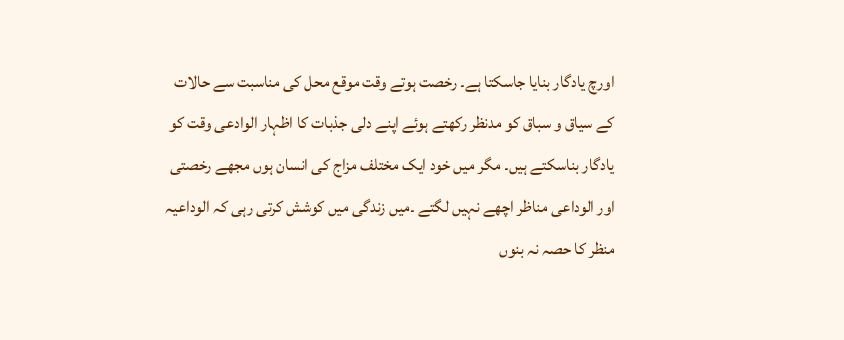اورچ یادگار بنایا جاسکتا ہے۔ رخصت ہوتے وقت موقع محل کی مناسبت سے حالات کے سیاق و سباق کو مدنظر رکھتے ہوئے اپنے دلی جذبات کا اظہار الوادعی وقت کو یادگار بناسکتے ہیں۔ مگر میں خود ایک مختلف مزاج کی انسان ہوں مجھے رخصتی اور الوداعی مناظر اچھے نہیں لگتے ۔میں زندگی میں کوشش کرتی رہی کہ الوداعیہ منظر کا حصہ نہ بنوں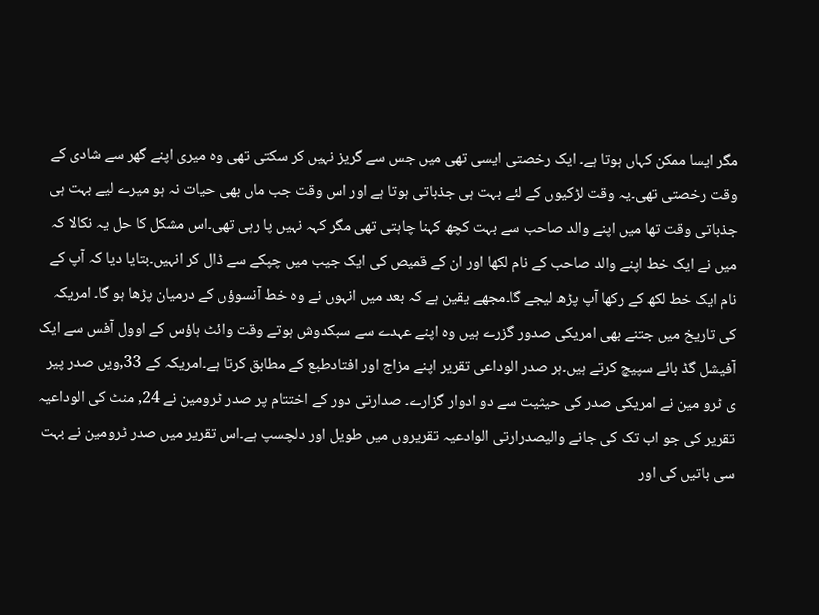مگر ایسا ممکن کہاں ہوتا ہے۔ ایک رخصتی ایسی تھی میں جس سے گریز نہیں کر سکتی تھی وہ میری اپنے گھر سے شادی کے وقت رخصتی تھی۔یہ وقت لڑکیوں کے لئے بہت ہی جذباتی ہوتا ہے اور اس وقت جب ماں بھی حیات نہ ہو میرے لیے بہت ہی جذباتی وقت تھا میں اپنے والد صاحب سے بہت کچھ کہنا چاہتی تھی مگر کہہ نہیں پا رہی تھی۔اس مشکل کا حل یہ نکالا کہ میں نے ایک خط اپنے والد صاحب کے نام لکھا اور ان کے قمیص کی ایک جیب میں چپکے سے ڈال کر انہیں۔بتایا دیا کہ آپ کے نام ایک خط لکھ کے رکھا آپ پڑھ لیجے گا۔مجھے یقین ہے کہ بعد میں انہوں نے وہ خط آنسوؤں کے درمیان پڑھا ہو گا۔ امریکہ کی تاریخ میں جتنے بھی امریکی صدور گزرے ہیں وہ اپنے عہدے سے سبکدوش ہوتے وقت وائٹ ہاؤس کے اوول آفس سے ایک آفیشل گڈ بائے سپیچ کرتے ہیں۔ہر صدر الوداعی تقریر اپنے مزاج اور افتادطبع کے مطابق کرتا ہے۔امریکہ کے 33,ویں صدر پیر ی ٹرو مین نے امریکی صدر کی حیثیت سے دو ادوار گزارے۔ صدارتی دور کے اختتام پر صدر ٹرومین نے 24, منٹ کی الوداعیہ تقریر کی جو اب تک کی جانے والیصدرارتی الوادعیہ تقریروں میں طویل اور دلچسپ ہے۔اس تقریر میں صدر ٹرومین نے بہت سی باتیں کی اور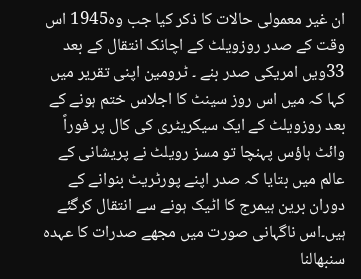ان غیر معمولی حالات کا ذکر کیا جب وہ1945 اس وقت کے صدر روزویلٹ کے اچانک انتقال کے بعد 33ویں امریکی صدر بنے ۔ ٹرومین اپنی تقریر میں کہا کہ میں اس روز سینٹ کا اجلاس ختم ہونے کے بعد روزویلٹ کے ایک سیکریٹری کی کال پر فوراً وائٹ ہاؤس پہنچا تو مسز رویلٹ نے پریشانی کے عالم میں بتایا کہ صدر اپنے پورٹریٹ بنوانے کے دوران برین ہیمرج کا اٹیک ہونے سے انتقال کرگئے ہیں۔اس ناگہانی صورت میں مجھے صدرات کا عہدہ سنبھالنا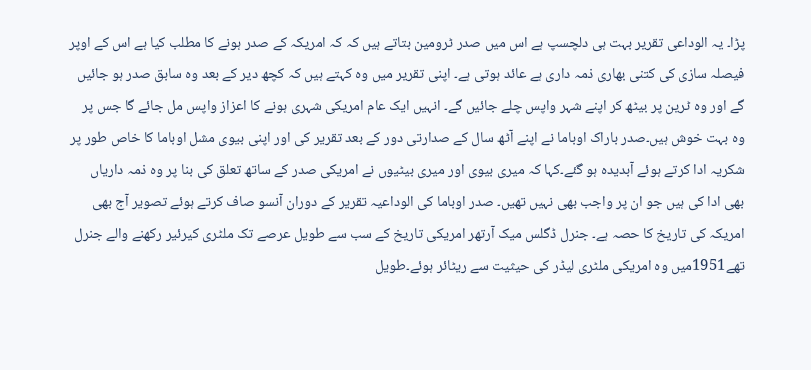پڑا۔ یہ الوداعی تقریر بہت ہی دلچسپ ہے اس میں صدر ٹرومین بتاتے ہیں کہ کہ امریکہ کے صدر ہونے کا مطلب کیا ہے اس کے اوپر فیصلہ سازی کی کتنی بھاری ذمہ داری ہے عائد ہوتی ہے۔ اپنی تقریر میں وہ کہتے ہیں کہ کچھ دیر کے بعد وہ سابق صدر ہو جائیں گے اور وہ ٹرین پر بیٹھ کر اپنے شہر واپس چلے جائیں گے۔ انہیں ایک عام امریکی شہری ہونے کا اعزاز واپس مل جائے گا جس پر وہ بہت خوش ہیں۔صدر باراک اوباما نے اپنے آٹھ سال کے صدارتی دور کے بعد تقریر کی اور اپنی بیوی مشل اوباما کا خاص طور پر شکریہ ادا کرتے ہوئے آبدیدہ ہو گئے۔کہا کہ میری بیوی اور میری بیٹیوں نے امریکی صدر کے ساتھ تعلق کی بنا پر وہ ذمہ داریاں بھی ادا کی ہیں جو ان پر واجب بھی نہیں تھیں۔ صدر اوباما کی الوداعیہ تقریر کے دوران آنسو صاف کرتے ہوئے تصویر آج بھی امریکہ کی تاریخ کا حصہ ہے۔ جنرل ڈگلس میک آرتھر امریکی تاریخ کے سب سے طویل عرصے تک ملٹری کیرئیر رکھنے والے جنرل تھے1951میں وہ امریکی ملٹری لیڈر کی حیثیت سے ریٹائر ہوئے۔طویل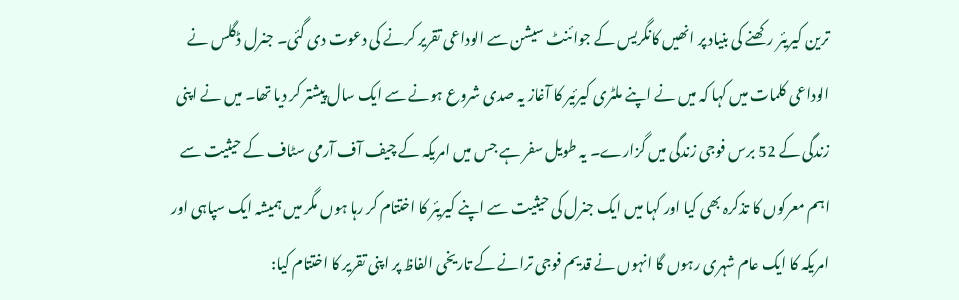ترین کیریئر رکھنے کی بنیاد پر انھیں کانگریس کے جوائنٹ سیشن سے الوداعی تقریر کرنے کی دعوت دی گئی۔ جنرل ڈگلس نے الوداعی کلمات میں کہا کہ میں نے اپنے ملٹری کیرئیر کا آغاز یہ صدی شروع ہونے سے ایک سال پیشتر کر دیا تھا۔ میں نے اپنی زندگی کے 52 برس فوجی زندگی میں گزارے۔ یہ طویل سفر ہے جس میں امریکہ کے چیف آف آرمی سٹاف کے حیثیت سے اہم معرکوں کا تذکرہ بھی کیا اور کہا میں ایک جنرل کی حیثیت سے اپنے کیریئر کا اختتام کر رہا ہوں مگر میں ہمیشہ ایک سپاہی اور امریکہ کا ایک عام شہری رہوں گا انہوں نے قدیم فوجی ترانے کے تاریخی الفاظ پر اپنی تقریر کا اختتام کیا: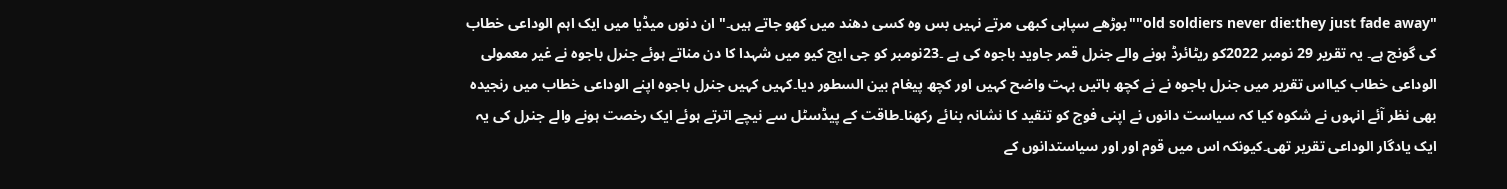"old soldiers never die:they just fade away""بوڑھے سپاہی کبھی مرتے نہیں بس وہ کسی دھند میں کھو جاتے ہیں۔" ان دنوں میڈیا میں ایک اہم الوداعی خطاب کی گونج ہے۔ یہ تقریر 29 نومبر 2022کو ریٹائرڈ ہونے والے جنرل قمر جاوید باجوہ کی ہے ۔23نومبر کو جی ایچ کیو میں شہدا کا دن مناتے ہوئے جنرل باجوہ نے غیر معمولی الوداعی خطاب کیااس تقریر میں جنرل باجوہ نے نے کچھ باتیں بہت واضح کہیں اور کچھ پیغام بین السطور دیا۔کہیں کہیں جنرل باجوہ اپنے الوداعی خطاب میں رنجیدہ بھی نظر آئے انہوں نے شکوہ کیا کہ سیاست دانوں نے اپنی فوج کو تنقید کا نشانہ بنائے رکھنا۔طاقت کے پیڈسٹل سے نیچے اترتے ہوئے ایک رخصت ہونے والے جنرل کی یہ ایک یادگار الوداعی تقریر تھی۔کیونکہ اس میں قوم اور اور سیاستدانوں کے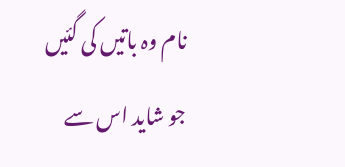نام وہ باتیں کی گئیں جو شاید اس سے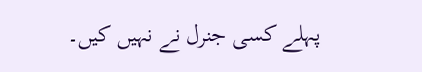پہلے کسی جنرل نے نہیں کیں۔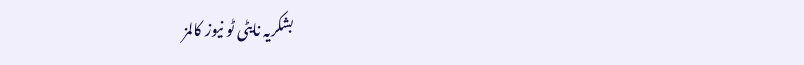بشکریہ نایٹی ٹو نیوز کالمز